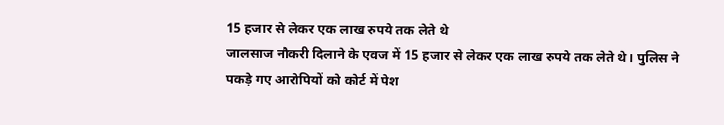15 हजार से लेकर एक लाख रुपये तक लेते थे
जालसाज नौकरी दिलाने के एवज में 15 हजार से लेकर एक लाख रुपये तक लेते थे। पुलिस ने पकड़े गए आरोपियों को कोर्ट में पेश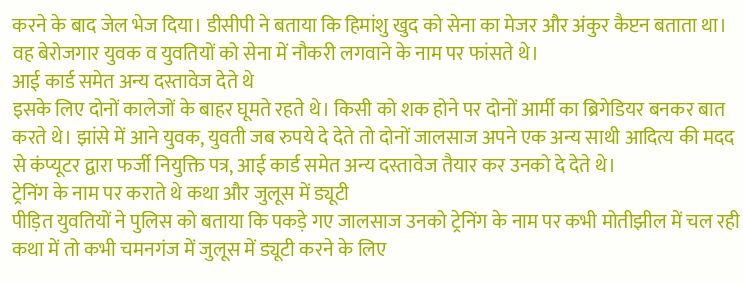करने के बाद जेल भेज दिया। डीसीपी ने बताया कि हिमांशु खुद को सेना का मेजर और अंकुर कैप्टन बताता था। वह बेरोजगार युवक व युवतियों को सेना में नौकरी लगवाने के नाम पर फांसते थे।
आई कार्ड समेत अन्य दस्तावेज देते थे
इसके लिए दोनों कालेजों के बाहर घूमते रहते थे। किसी को शक होने पर दोनों आर्मी का ब्रिगेडियर बनकर बात करते थे। झांसे में आने युवक, युवती जब रुपये दे देते तो दोनों जालसाज अपने एक अन्य साथी आदित्य की मदद से कंप्यूटर द्वारा फर्जी नियुक्ति पत्र, आई कार्ड समेत अन्य दस्तावेज तैयार कर उनको दे देते थे।
ट्रेनिंग के नाम पर कराते थे कथा और जुलूस में ड्यूटी
पीड़ित युवतियों ने पुलिस को बताया कि पकड़े गए जालसाज उनको ट्रेनिंग के नाम पर कभी मोतीझील में चल रही कथा में तो कभी चमनगंज में जुलूस में ड्यूटी करने के लिए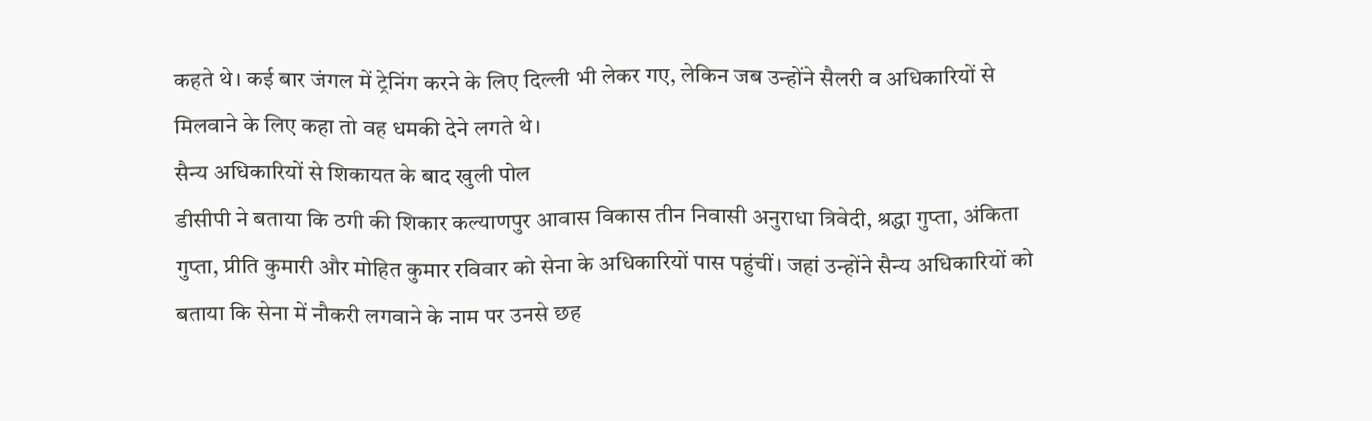कहते थे। कई बार जंगल में ट्रेनिंग करने के लिए दिल्ली भी लेकर गए, लेकिन जब उन्होंने सैलरी व अधिकारियों से मिलवाने के लिए कहा तो वह धमकी देने लगते थे।
सैन्य अधिकारियों से शिकायत के बाद खुली पोल
डीसीपी ने बताया कि ठगी की शिकार कल्याणपुर आवास विकास तीन निवासी अनुराधा त्रिवेदी, श्रद्धा गुप्ता, अंकिता गुप्ता, प्रीति कुमारी और मोहित कुमार रविवार को सेना के अधिकारियों पास पहुंचीं। जहां उन्होंने सैन्य अधिकारियों को बताया कि सेना में नौकरी लगवाने के नाम पर उनसे छह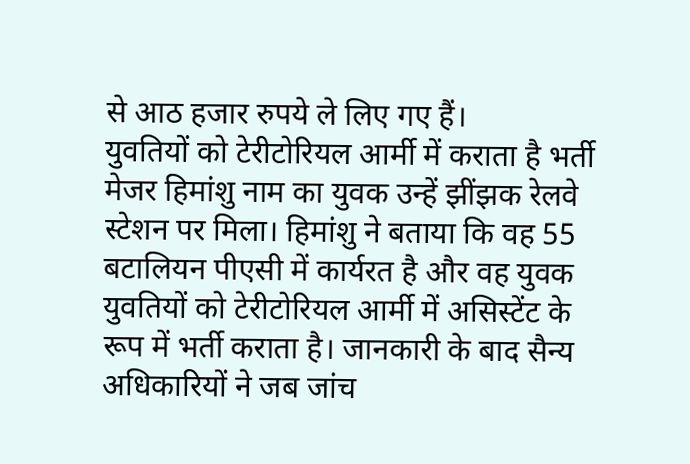से आठ हजार रुपये ले लिए गए हैं।
युवतियों को टेरीटोरियल आर्मी में कराता है भर्ती
मेजर हिमांशु नाम का युवक उन्हें झींझक रेलवे स्टेशन पर मिला। हिमांशु ने बताया कि वह 55 बटालियन पीएसी में कार्यरत है और वह युवक युवतियों को टेरीटोरियल आर्मी में असिस्टेंट के रूप में भर्ती कराता है। जानकारी के बाद सैन्य अधिकारियों ने जब जांच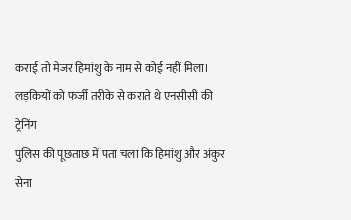कराई तो मेजर हिमांशु के नाम से कोई नहीं मिला।
लड़कियों को फर्जी तरीके से कराते थे एनसीसी की ट्रेनिंग
पुलिस की पूछताछ में पता चला कि हिमांशु और अंकुर सेना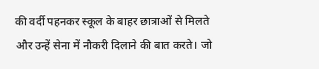की वर्दी पहनकर स्कूल के बाहर छात्राओं से मिलते और उन्हें सेना में नौकरी दिलाने की बात करते। जो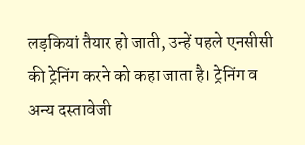लड़कियां तैयार हो जाती, उन्हें पहले एनसीसी की ट्रेनिंग करने को कहा जाता है। ट्रेनिंग व अन्य दस्तावेजी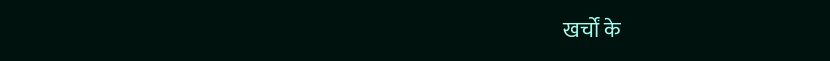खर्चों के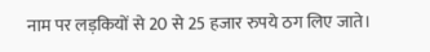नाम पर लड़कियों से 20 से 25 हजार रुपये ठग लिए जाते।